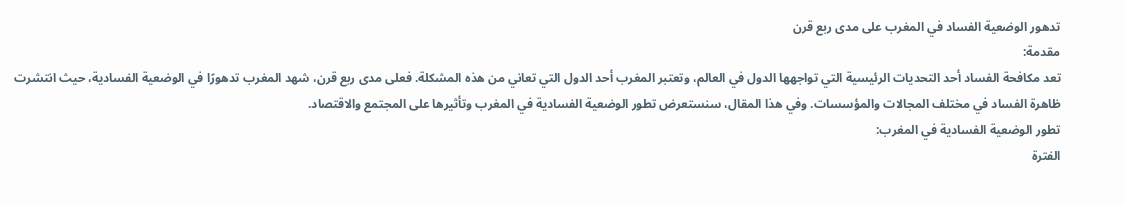تدهور الوضعية الفساد في المغرب على مدى ربع قرن
مقدمة:
تعد مكافحة الفساد أحد التحديات الرئيسية التي تواجهها الدول في العالم، وتعتبر المغرب أحد الدول التي تعاني من هذه المشكلة. فعلى مدى ربع قرن، شهد المغرب تدهورًا في الوضعية الفسادية، حيث انتشرت ظاهرة الفساد في مختلف المجالات والمؤسسات. وفي هذا المقال، سنستعرض تطور الوضعية الفسادية في المغرب وتأثيرها على المجتمع والاقتصاد.
تطور الوضعية الفسادية في المغرب:
الفترة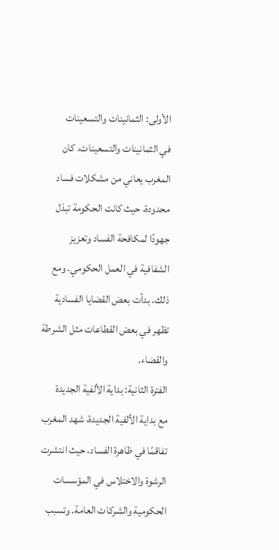الأولى: الثمانينات والتسعينات
في الثمانينات والتسعينات، كان المغرب يعاني من مشكلات فساد محدودة، حيث كانت الحكومة تبذل جهودًا لمكافحة الفساد وتعزيز الشفافية في العمل الحكومي. ومع ذلك، بدأت بعض القضايا الفسادية تظهر في بعض القطاعات مثل الشرطة والقضاء.
الفترة الثانية: بداية الألفية الجديدة
مع بداية الألفية الجديدة، شهد المغرب تفاقمًا في ظاهرة الفساد، حيث انتشرت الرشوة والاختلاس في المؤسسات الحكومية والشركات العامة. وتسبب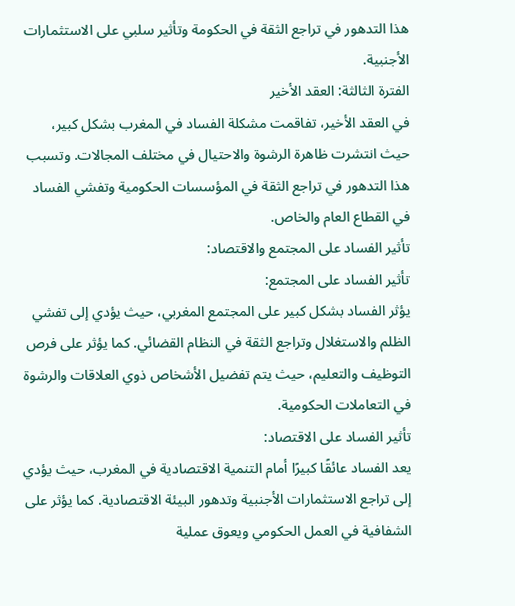هذا التدهور في تراجع الثقة في الحكومة وتأثير سلبي على الاستثمارات الأجنبية.
الفترة الثالثة: العقد الأخير
في العقد الأخير، تفاقمت مشكلة الفساد في المغرب بشكل كبير، حيث انتشرت ظاهرة الرشوة والاحتيال في مختلف المجالات. وتسبب هذا التدهور في تراجع الثقة في المؤسسات الحكومية وتفشي الفساد في القطاع العام والخاص.
تأثير الفساد على المجتمع والاقتصاد:
تأثير الفساد على المجتمع:
يؤثر الفساد بشكل كبير على المجتمع المغربي، حيث يؤدي إلى تفشي الظلم والاستغلال وتراجع الثقة في النظام القضائي. كما يؤثر على فرص التوظيف والتعليم، حيث يتم تفضيل الأشخاص ذوي العلاقات والرشوة في التعاملات الحكومية.
تأثير الفساد على الاقتصاد:
يعد الفساد عائقًا كبيرًا أمام التنمية الاقتصادية في المغرب، حيث يؤدي إلى تراجع الاستثمارات الأجنبية وتدهور البيئة الاقتصادية. كما يؤثر على الشفافية في العمل الحكومي ويعوق عملية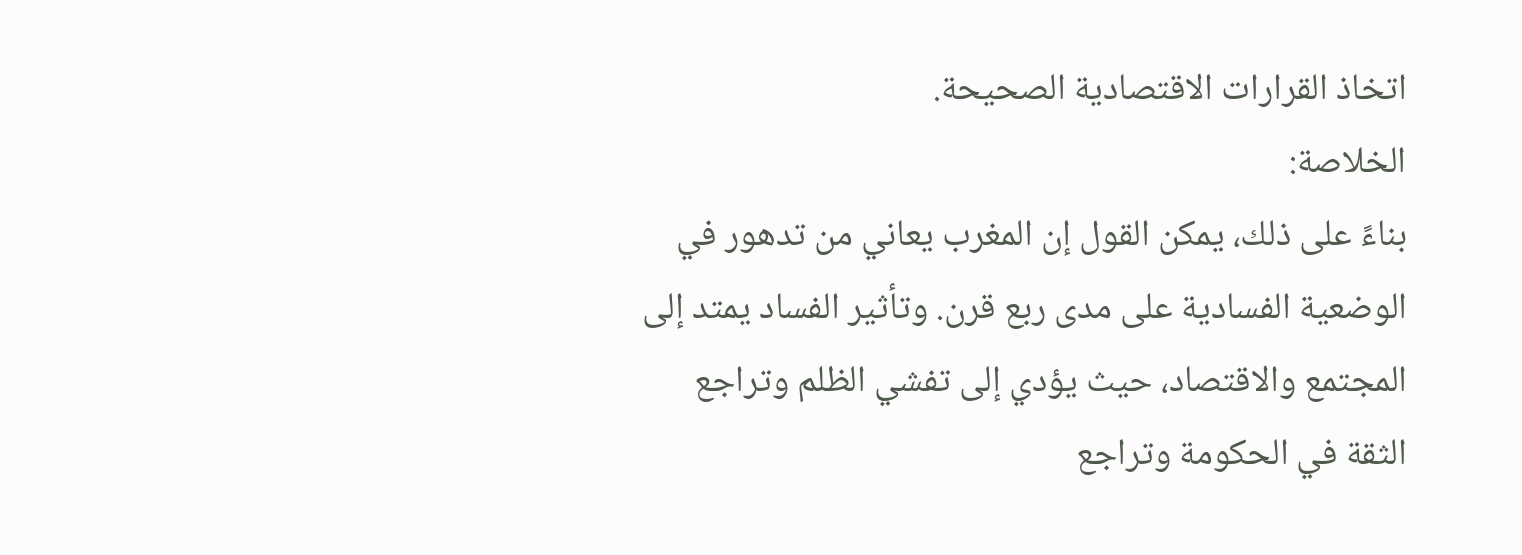اتخاذ القرارات الاقتصادية الصحيحة.
الخلاصة:
بناءً على ذلك، يمكن القول إن المغرب يعاني من تدهور في الوضعية الفسادية على مدى ربع قرن. وتأثير الفساد يمتد إلى المجتمع والاقتصاد، حيث يؤدي إلى تفشي الظلم وتراجع الثقة في الحكومة وتراجع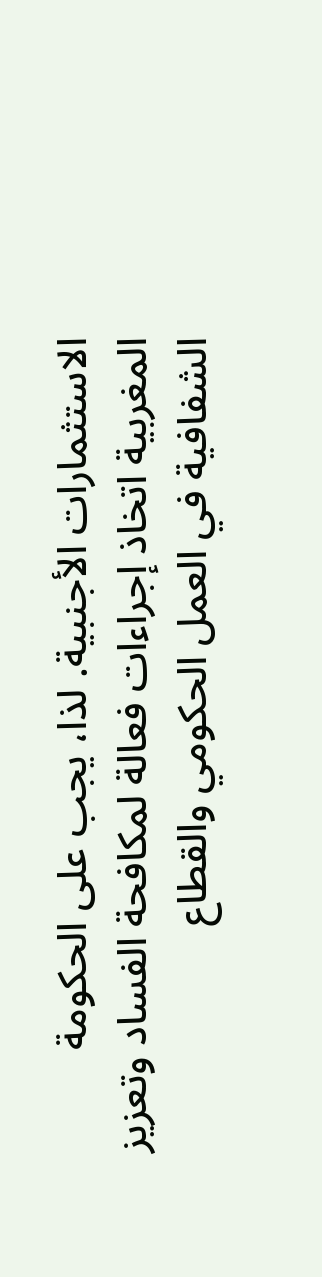الاستثمارات الأجنبية. لذا، يجب على الحكومة المغربية اتخاذ إجراءات فعالة لمكافحة الفساد وتعزيز الشفافية في العمل الحكومي والقطاع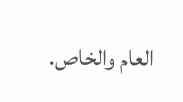العام والخاص.